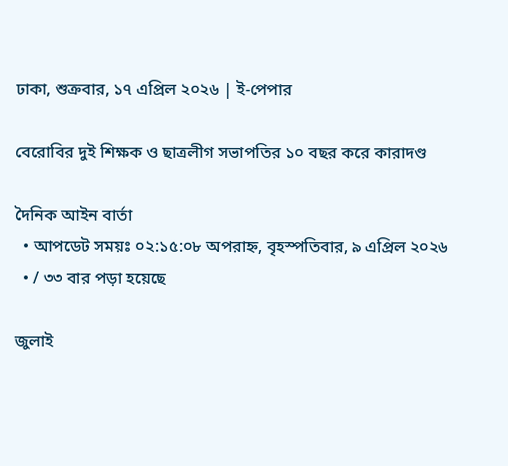ঢাকা, শুক্রবার, ১৭ এপ্রিল ২০২৬ | ই-পেপার

বেরোবির দুই শিক্ষক ও ছাত্রলীগ সভাপতির ১০ বছর করে কারাদণ্ড

দৈনিক আইন বার্তা
  • আপডেট সময়ঃ ০২:১৫:০৮ অপরাহ্ন, বৃহস্পতিবার, ৯ এপ্রিল ২০২৬
  • / ৩৩ বার পড়া হয়েছে

জুলাই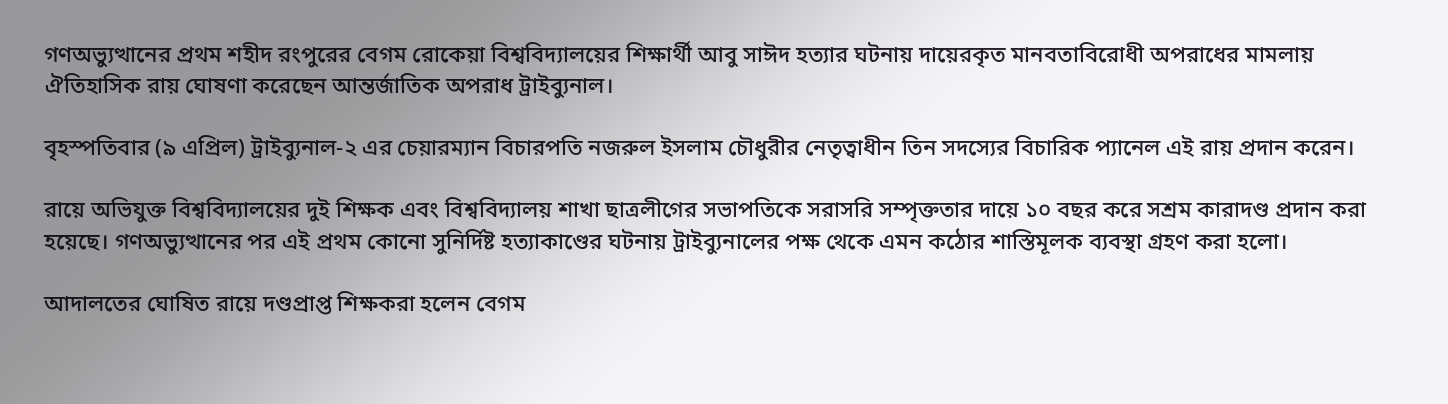গণঅভ্যুত্থানের প্রথম শহীদ রংপুরের বেগম রোকেয়া বিশ্ববিদ্যালয়ের শিক্ষার্থী আবু সাঈদ হত্যার ঘটনায় দায়েরকৃত মানবতাবিরোধী অপরাধের মামলায় ঐতিহাসিক রায় ঘোষণা করেছেন আন্তর্জাতিক অপরাধ ট্রাইব্যুনাল।

বৃহস্পতিবার (৯ এপ্রিল) ট্রাইব্যুনাল-২ এর চেয়ারম্যান বিচারপতি নজরুল ইসলাম চৌধুরীর নেতৃত্বাধীন তিন সদস্যের বিচারিক প্যানেল এই রায় প্রদান করেন।

রায়ে অভিযুক্ত বিশ্ববিদ্যালয়ের দুই শিক্ষক এবং বিশ্ববিদ্যালয় শাখা ছাত্রলীগের সভাপতিকে সরাসরি সম্পৃক্ততার দায়ে ১০ বছর করে সশ্রম কারাদণ্ড প্রদান করা হয়েছে। গণঅভ্যুত্থানের পর এই প্রথম কোনো সুনির্দিষ্ট হত্যাকাণ্ডের ঘটনায় ট্রাইব্যুনালের পক্ষ থেকে এমন কঠোর শাস্তিমূলক ব্যবস্থা গ্রহণ করা হলো।

আদালতের ঘোষিত রায়ে দণ্ডপ্রাপ্ত শিক্ষকরা হলেন বেগম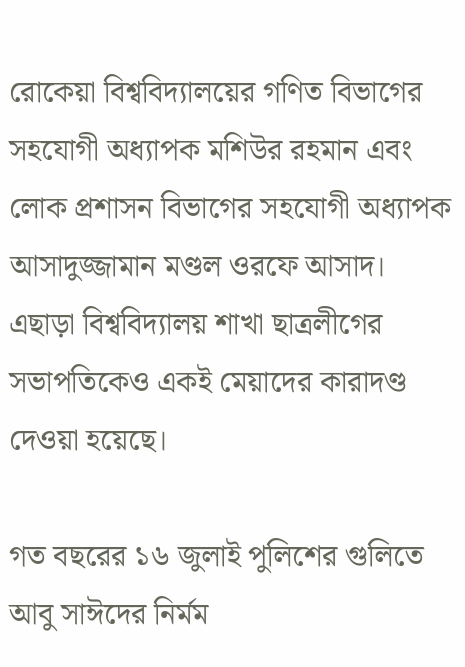রোকেয়া বিশ্ববিদ্যালয়ের গণিত বিভাগের সহযোগী অধ্যাপক মশিউর রহমান এবং লোক প্রশাসন বিভাগের সহযোগী অধ্যাপক আসাদুজ্জামান মণ্ডল ওরফে আসাদ। এছাড়া বিশ্ববিদ্যালয় শাখা ছাত্রলীগের সভাপতিকেও একই মেয়াদের কারাদণ্ড দেওয়া হয়েছে।

গত বছরের ১৬ জুলাই পুলিশের গুলিতে আবু সাঈদের নির্মম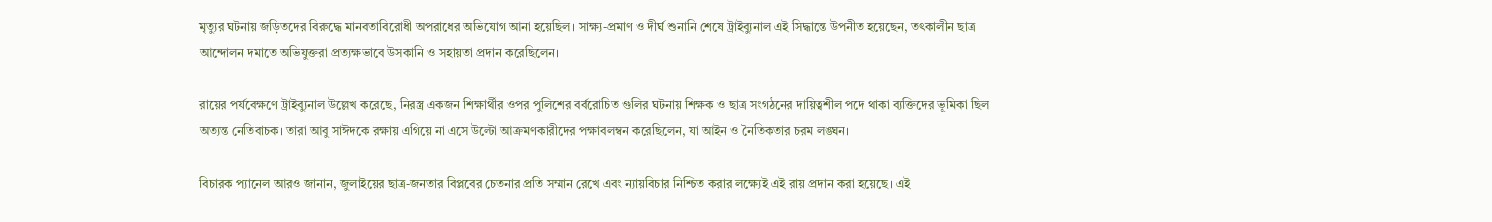মৃত্যুর ঘটনায় জড়িতদের বিরুদ্ধে মানবতাবিরোধী অপরাধের অভিযোগ আনা হয়েছিল। সাক্ষ্য-প্রমাণ ও দীর্ঘ শুনানি শেষে ট্রাইব্যুনাল এই সিদ্ধান্তে উপনীত হয়েছেন, তৎকালীন ছাত্র আন্দোলন দমাতে অভিযুক্তরা প্রত্যক্ষভাবে উসকানি ও সহায়তা প্রদান করেছিলেন।

রায়ের পর্যবেক্ষণে ট্রাইব্যুনাল উল্লেখ করেছে, নিরস্ত্র একজন শিক্ষার্থীর ওপর পুলিশের বর্বরোচিত গুলির ঘটনায় শিক্ষক ও ছাত্র সংগঠনের দায়িত্বশীল পদে থাকা ব্যক্তিদের ভূমিকা ছিল অত্যন্ত নেতিবাচক। তারা আবু সাঈদকে রক্ষায় এগিয়ে না এসে উল্টো আক্রমণকারীদের পক্ষাবলম্বন করেছিলেন, যা আইন ও নৈতিকতার চরম লঙ্ঘন।

বিচারক প্যানেল আরও জানান, জুলাইয়ের ছাত্র-জনতার বিপ্লবের চেতনার প্রতি সম্মান রেখে এবং ন্যায়বিচার নিশ্চিত করার লক্ষ্যেই এই রায় প্রদান করা হয়েছে। এই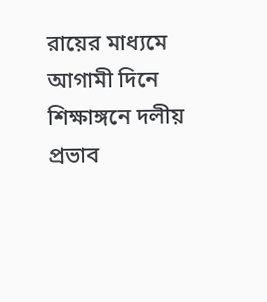রায়ের মাধ্যমে আগামী দিনে শিক্ষাঙ্গনে দলীয় প্রভাব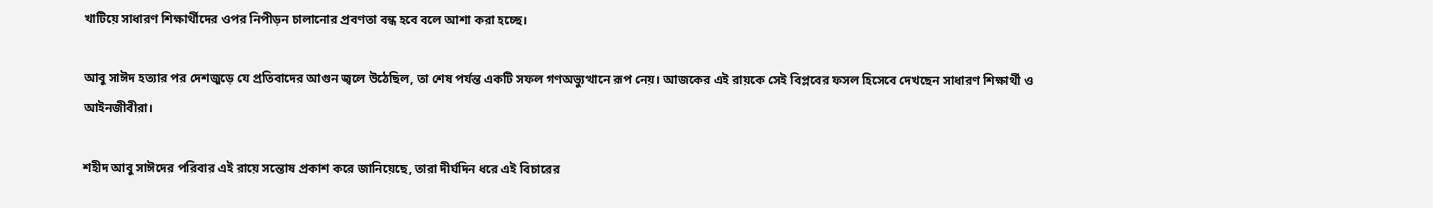খাটিয়ে সাধারণ শিক্ষার্থীদের ওপর নিপীড়ন চালানোর প্রবণতা বন্ধ হবে বলে আশা করা হচ্ছে।

আবু সাঈদ হত্যার পর দেশজুড়ে যে প্রতিবাদের আগুন জ্বলে উঠেছিল, তা শেষ পর্যন্ত একটি সফল গণঅভ্যুত্থানে রূপ নেয়। আজকের এই রায়কে সেই বিপ্লবের ফসল হিসেবে দেখছেন সাধারণ শিক্ষার্থী ও আইনজীবীরা।

শহীদ আবু সাঈদের পরিবার এই রায়ে সন্তোষ প্রকাশ করে জানিয়েছে, তারা দীর্ঘদিন ধরে এই বিচারের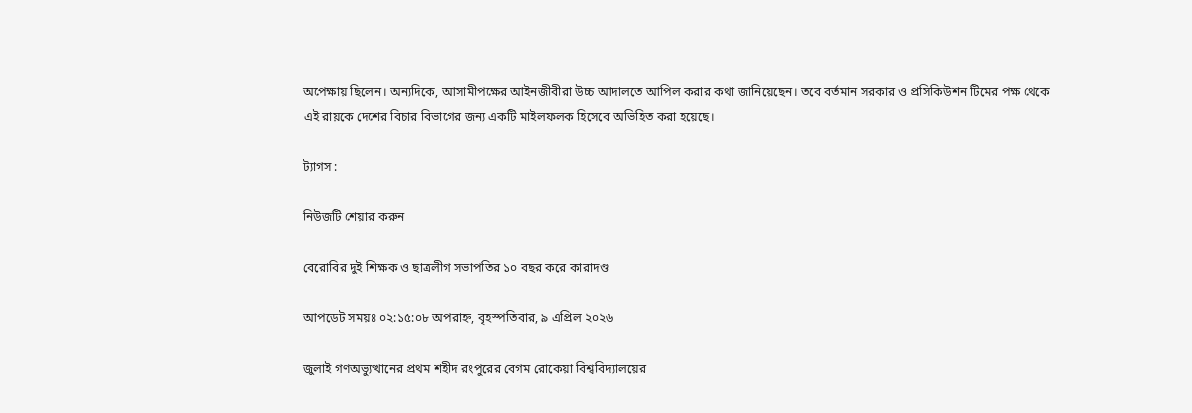অপেক্ষায় ছিলেন। অন্যদিকে, আসামীপক্ষের আইনজীবীরা উচ্চ আদালতে আপিল করার কথা জানিয়েছেন। তবে বর্তমান সরকার ও প্রসিকিউশন টিমের পক্ষ থেকে এই রায়কে দেশের বিচার বিভাগের জন্য একটি মাইলফলক হিসেবে অভিহিত করা হয়েছে।

ট্যাগস :

নিউজটি শেয়ার করুন

বেরোবির দুই শিক্ষক ও ছাত্রলীগ সভাপতির ১০ বছর করে কারাদণ্ড

আপডেট সময়ঃ ০২:১৫:০৮ অপরাহ্ন, বৃহস্পতিবার, ৯ এপ্রিল ২০২৬

জুলাই গণঅভ্যুত্থানের প্রথম শহীদ রংপুরের বেগম রোকেয়া বিশ্ববিদ্যালয়ের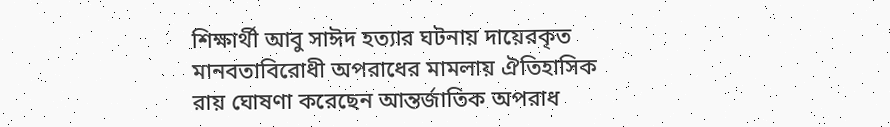শিক্ষার্থী আবু সাঈদ হত্যার ঘটনায় দায়েরকৃত মানবতাবিরোধী অপরাধের মামলায় ঐতিহাসিক রায় ঘোষণা করেছেন আন্তর্জাতিক অপরাধ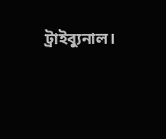ট্রাইব্যুনাল।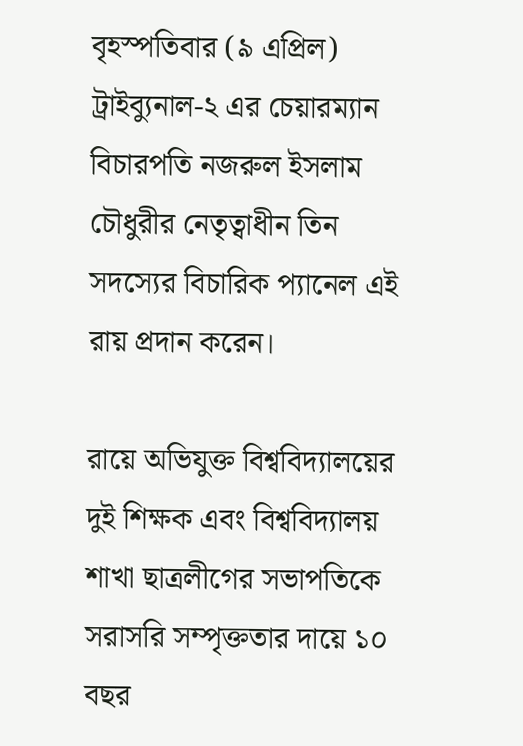বৃহস্পতিবার (৯ এপ্রিল) ট্রাইব্যুনাল-২ এর চেয়ারম্যান বিচারপতি নজরুল ইসলাম চৌধুরীর নেতৃত্বাধীন তিন সদস্যের বিচারিক প্যানেল এই রায় প্রদান করেন।

রায়ে অভিযুক্ত বিশ্ববিদ্যালয়ের দুই শিক্ষক এবং বিশ্ববিদ্যালয় শাখা ছাত্রলীগের সভাপতিকে সরাসরি সম্পৃক্ততার দায়ে ১০ বছর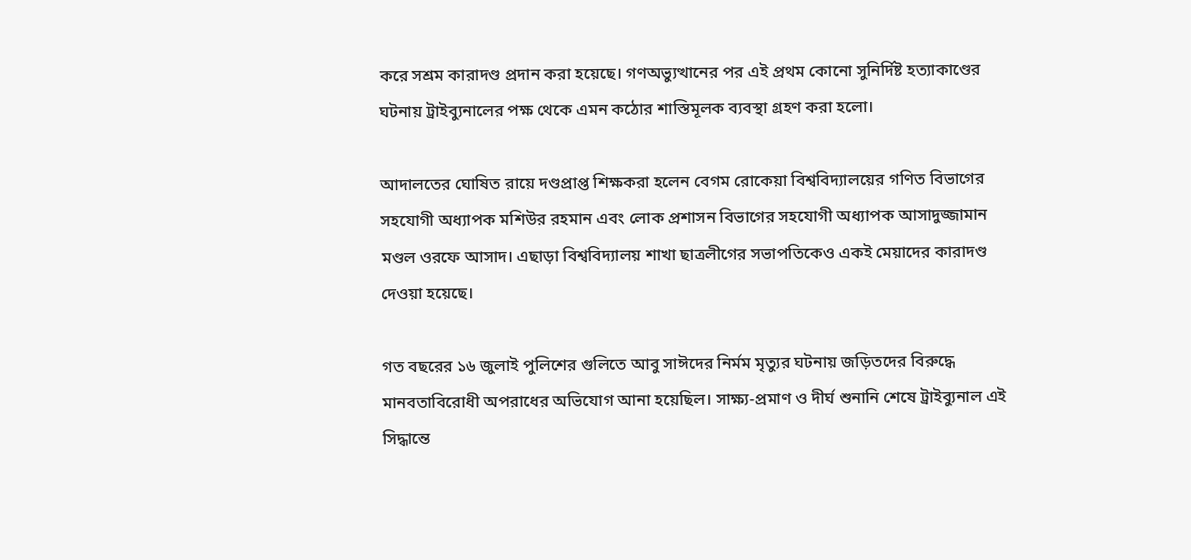করে সশ্রম কারাদণ্ড প্রদান করা হয়েছে। গণঅভ্যুত্থানের পর এই প্রথম কোনো সুনির্দিষ্ট হত্যাকাণ্ডের ঘটনায় ট্রাইব্যুনালের পক্ষ থেকে এমন কঠোর শাস্তিমূলক ব্যবস্থা গ্রহণ করা হলো।

আদালতের ঘোষিত রায়ে দণ্ডপ্রাপ্ত শিক্ষকরা হলেন বেগম রোকেয়া বিশ্ববিদ্যালয়ের গণিত বিভাগের সহযোগী অধ্যাপক মশিউর রহমান এবং লোক প্রশাসন বিভাগের সহযোগী অধ্যাপক আসাদুজ্জামান মণ্ডল ওরফে আসাদ। এছাড়া বিশ্ববিদ্যালয় শাখা ছাত্রলীগের সভাপতিকেও একই মেয়াদের কারাদণ্ড দেওয়া হয়েছে।

গত বছরের ১৬ জুলাই পুলিশের গুলিতে আবু সাঈদের নির্মম মৃত্যুর ঘটনায় জড়িতদের বিরুদ্ধে মানবতাবিরোধী অপরাধের অভিযোগ আনা হয়েছিল। সাক্ষ্য-প্রমাণ ও দীর্ঘ শুনানি শেষে ট্রাইব্যুনাল এই সিদ্ধান্তে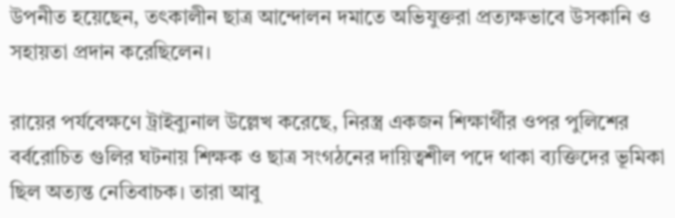উপনীত হয়েছেন, তৎকালীন ছাত্র আন্দোলন দমাতে অভিযুক্তরা প্রত্যক্ষভাবে উসকানি ও সহায়তা প্রদান করেছিলেন।

রায়ের পর্যবেক্ষণে ট্রাইব্যুনাল উল্লেখ করেছে, নিরস্ত্র একজন শিক্ষার্থীর ওপর পুলিশের বর্বরোচিত গুলির ঘটনায় শিক্ষক ও ছাত্র সংগঠনের দায়িত্বশীল পদে থাকা ব্যক্তিদের ভূমিকা ছিল অত্যন্ত নেতিবাচক। তারা আবু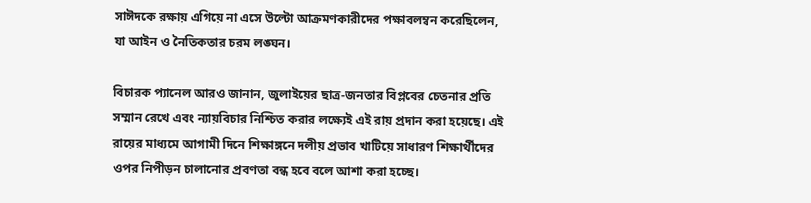সাঈদকে রক্ষায় এগিয়ে না এসে উল্টো আক্রমণকারীদের পক্ষাবলম্বন করেছিলেন, যা আইন ও নৈতিকতার চরম লঙ্ঘন।

বিচারক প্যানেল আরও জানান, জুলাইয়ের ছাত্র-জনতার বিপ্লবের চেতনার প্রতি সম্মান রেখে এবং ন্যায়বিচার নিশ্চিত করার লক্ষ্যেই এই রায় প্রদান করা হয়েছে। এই রায়ের মাধ্যমে আগামী দিনে শিক্ষাঙ্গনে দলীয় প্রভাব খাটিয়ে সাধারণ শিক্ষার্থীদের ওপর নিপীড়ন চালানোর প্রবণতা বন্ধ হবে বলে আশা করা হচ্ছে।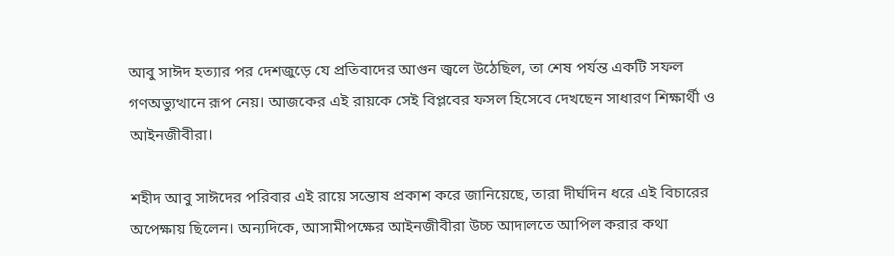আবু সাঈদ হত্যার পর দেশজুড়ে যে প্রতিবাদের আগুন জ্বলে উঠেছিল, তা শেষ পর্যন্ত একটি সফল গণঅভ্যুত্থানে রূপ নেয়। আজকের এই রায়কে সেই বিপ্লবের ফসল হিসেবে দেখছেন সাধারণ শিক্ষার্থী ও আইনজীবীরা।

শহীদ আবু সাঈদের পরিবার এই রায়ে সন্তোষ প্রকাশ করে জানিয়েছে, তারা দীর্ঘদিন ধরে এই বিচারের অপেক্ষায় ছিলেন। অন্যদিকে, আসামীপক্ষের আইনজীবীরা উচ্চ আদালতে আপিল করার কথা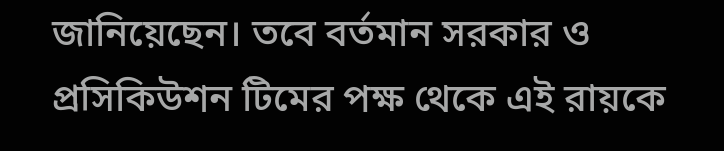জানিয়েছেন। তবে বর্তমান সরকার ও প্রসিকিউশন টিমের পক্ষ থেকে এই রায়কে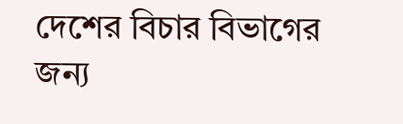দেশের বিচার বিভাগের জন্য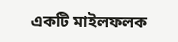একটি মাইলফলক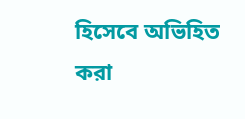হিসেবে অভিহিত করা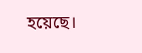হয়েছে।